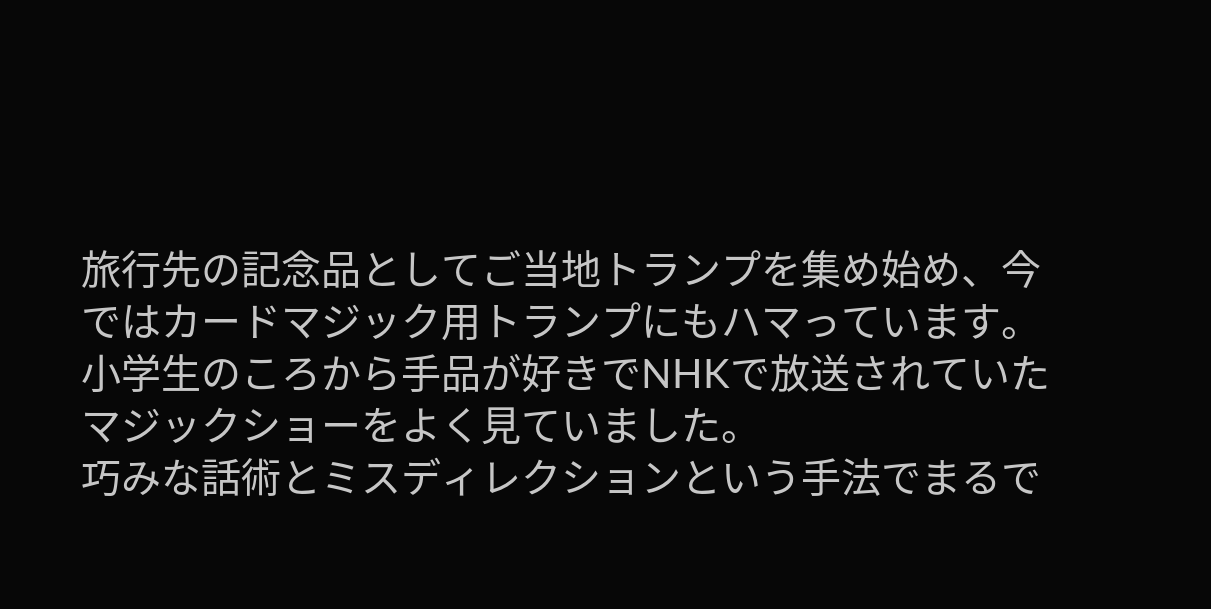旅行先の記念品としてご当地トランプを集め始め、今ではカードマジック用トランプにもハマっています。
小学生のころから手品が好きでNHKで放送されていたマジックショーをよく見ていました。
巧みな話術とミスディレクションという手法でまるで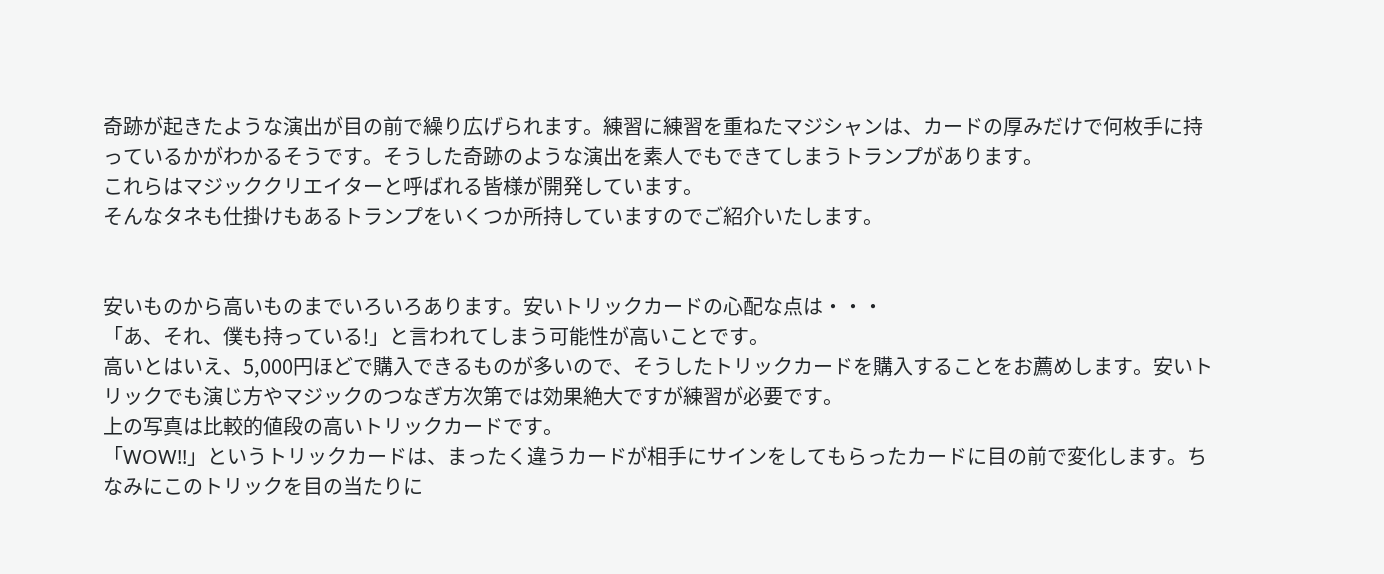奇跡が起きたような演出が目の前で繰り広げられます。練習に練習を重ねたマジシャンは、カードの厚みだけで何枚手に持っているかがわかるそうです。そうした奇跡のような演出を素人でもできてしまうトランプがあります。
これらはマジッククリエイターと呼ばれる皆様が開発しています。
そんなタネも仕掛けもあるトランプをいくつか所持していますのでご紹介いたします。


安いものから高いものまでいろいろあります。安いトリックカードの心配な点は・・・
「あ、それ、僕も持っている!」と言われてしまう可能性が高いことです。
高いとはいえ、5,000円ほどで購入できるものが多いので、そうしたトリックカードを購入することをお薦めします。安いトリックでも演じ方やマジックのつなぎ方次第では効果絶大ですが練習が必要です。
上の写真は比較的値段の高いトリックカードです。
「WOW!!」というトリックカードは、まったく違うカードが相手にサインをしてもらったカードに目の前で変化します。ちなみにこのトリックを目の当たりに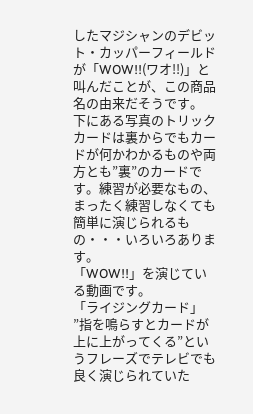したマジシャンのデビット・カッパーフィールドが「WOW!!(ワオ!!)」と叫んだことが、この商品名の由来だそうです。
下にある写真のトリックカードは裏からでもカードが何かわかるものや両方とも”裏”のカードです。練習が必要なもの、まったく練習しなくても簡単に演じられるもの・・・いろいろあります。
「WOW!!」を演じている動画です。
「ライジングカード」
”指を鳴らすとカードが上に上がってくる”というフレーズでテレビでも良く演じられていた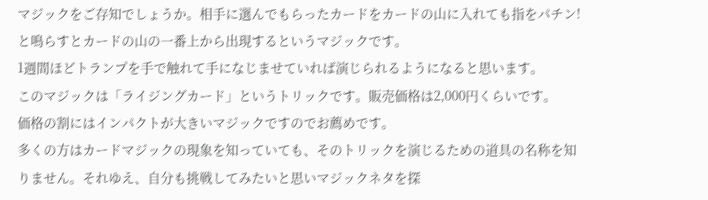マジックをご存知でしょうか。相手に選んでもらったカードをカードの山に入れても指をパチン!と鳴らすとカードの山の一番上から出現するというマジックです。
1週間ほどトランプを手で触れて手になじませていれば演じられるようになると思います。
このマジックは「ライジングカード」というトリックです。販売価格は2,000円くらいです。
価格の割にはインパクトが大きいマジックですのでお薦めです。
多くの方はカードマジックの現象を知っていても、そのトリックを演じるための道具の名称を知りません。それゆえ、自分も挑戦してみたいと思いマジックネタを探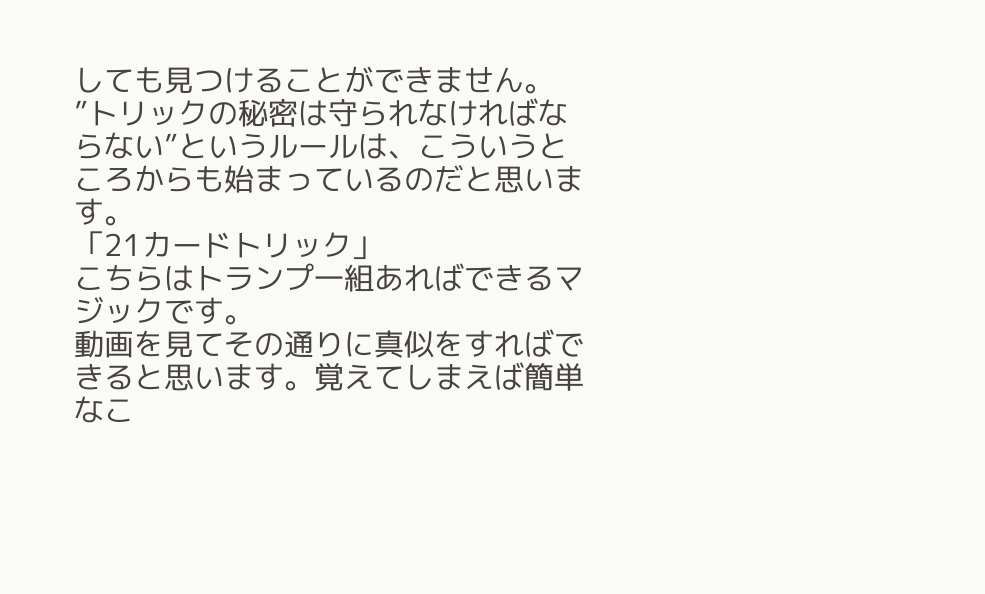しても見つけることができません。
”トリックの秘密は守られなければならない”というルールは、こういうところからも始まっているのだと思います。
「21カードトリック」
こちらはトランプ一組あればできるマジックです。
動画を見てその通りに真似をすればできると思います。覚えてしまえば簡単なこ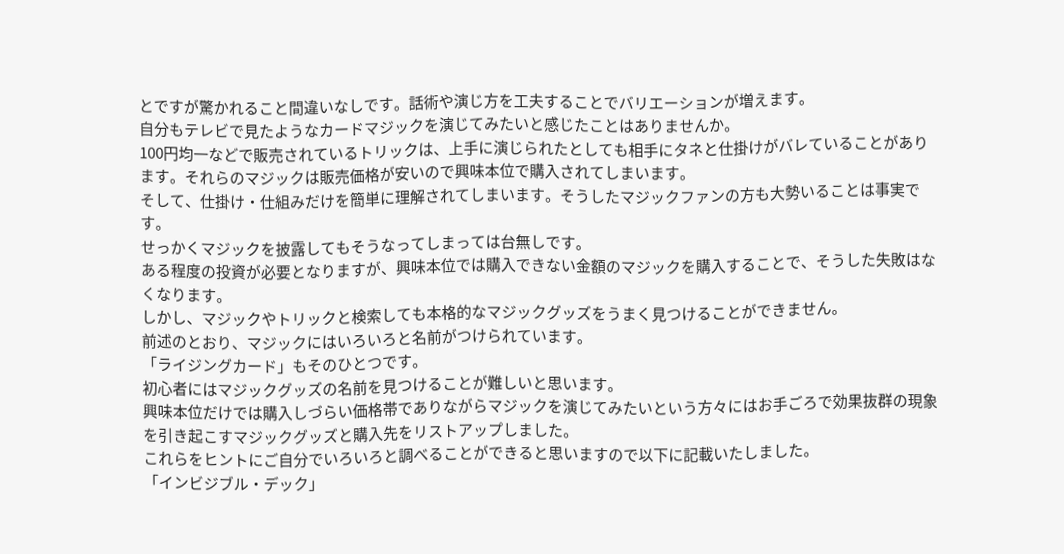とですが驚かれること間違いなしです。話術や演じ方を工夫することでバリエーションが増えます。
自分もテレビで見たようなカードマジックを演じてみたいと感じたことはありませんか。
100円均一などで販売されているトリックは、上手に演じられたとしても相手にタネと仕掛けがバレていることがあります。それらのマジックは販売価格が安いので興味本位で購入されてしまいます。
そして、仕掛け・仕組みだけを簡単に理解されてしまいます。そうしたマジックファンの方も大勢いることは事実です。
せっかくマジックを披露してもそうなってしまっては台無しです。
ある程度の投資が必要となりますが、興味本位では購入できない金額のマジックを購入することで、そうした失敗はなくなります。
しかし、マジックやトリックと検索しても本格的なマジックグッズをうまく見つけることができません。
前述のとおり、マジックにはいろいろと名前がつけられています。
「ライジングカード」もそのひとつです。
初心者にはマジックグッズの名前を見つけることが難しいと思います。
興味本位だけでは購入しづらい価格帯でありながらマジックを演じてみたいという方々にはお手ごろで効果抜群の現象を引き起こすマジックグッズと購入先をリストアップしました。
これらをヒントにご自分でいろいろと調べることができると思いますので以下に記載いたしました。
「インビジブル・デック」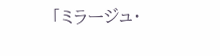「ミラージュ・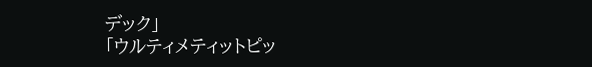デック」
「ウルティメティットピッ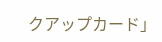クアップカード」